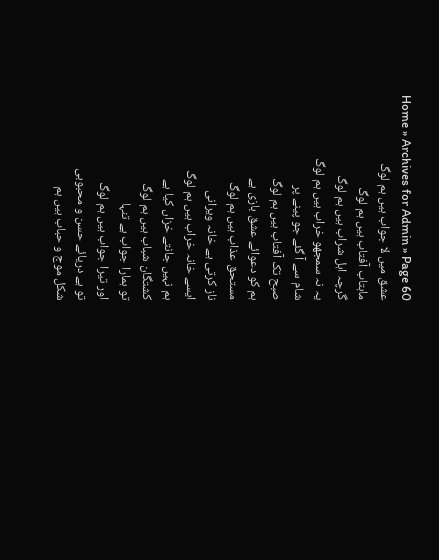Home » Archives for Admin » Page 60
عشق میں لا جواب ہیں ہم لوگ
ماہتاب آفتاب ہیں ہم لوگ
گرچہ اہل شراب ہیں ہم لوگ
یہ نہ سمجھو خراب ہیں ہم لوگ
شام سے آ گئے جو پینے پر
صبح تک آفتاب ہیں ہم لوگ
ہم کو دعوائے عشق بازی ہے
مستحق عذاب ہیں ہم لوگ
ناز کرتی ہے خانہ ویرانی
ایسے خانہ خراب ہیں ہم لوگ
ہم نہیں جانتے خزاں کیا ہے
کشتگان شباب ہیں ہم لوگ
تو ہمارا جواب ہے تنہا
اور تیرا جواب ہیں ہم لوگ
تو ہے دریائے حسن و محبوبی
شکل موج و حباب ہیں ہم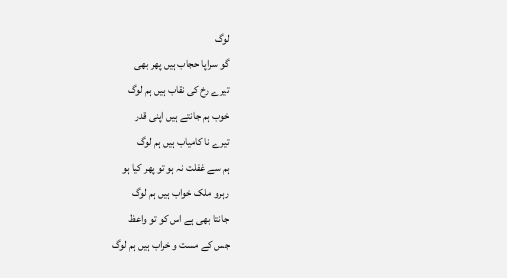لوگ
گو سراپا حجاب ہیں پھر بھی
تیرے رخ کی نقاب ہیں ہم لوگ
خوب ہم جانتے ہیں اپنی قدر
تیرے نا کامیاب ہیں ہم لوگ
ہم سے غفلت نہ ہو تو پھر کیا ہو
رہرو ملک خواب ہیں ہم لوگ
جانتا بھی ہے اس کو تو واعظ
جس کے مست و خراب ہیں ہم لوگ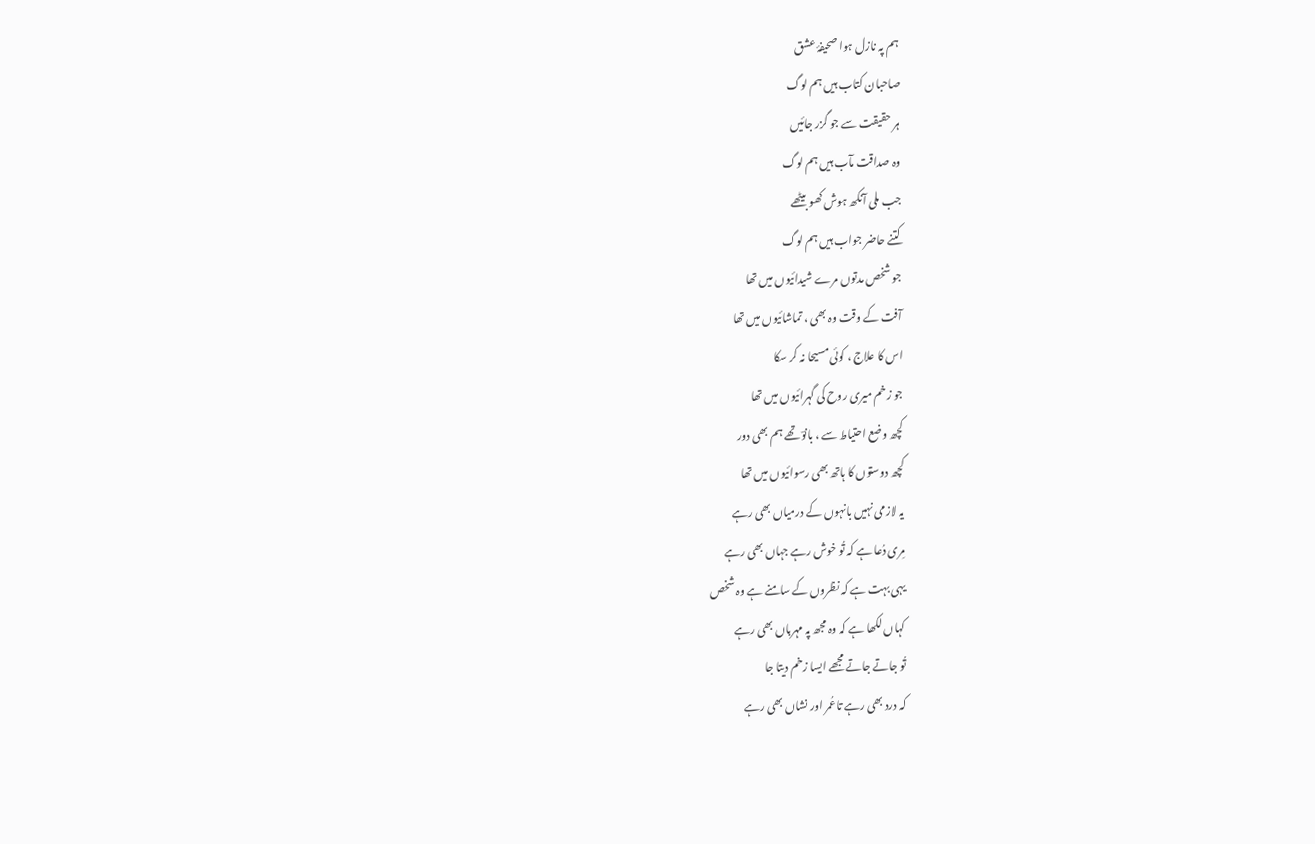ہم پہ نازل ہوا صحیفۂ عشق
صاحبان کتاب ہیں ہم لوگ
ہر حقیقت سے جو گزر جائیں
وہ صداقت مآب ہیں ہم لوگ
جب ملی آنکھ ہوش کھو بیٹھے
کتنے حاضر جواب ہیں ہم لوگ
جو شخص مدتوں مرے شیدائیوں میں تھا
آفت کے وقت وہ بھی ، تماشائیوں میں تھا
اس کا علاج ، کوئی مسیحا نہ کر سکا
جو زخم میری روح کی گہرائیوں میں تھا
کچھ وضع احتیاط سے ، بانوؔ تھے ہم بھی دور
کچھ دوستوں کا ہاتھ بھی رسوائیوں میں تھا
یہ لازمی نہیں بانہوں کے درمیاں بھی رہے
مِری دُعا ہے کہ تُو خوش رہے جہاں بھی رہے
یہی بہت ہے کہ نظروں کے سامنے ہے وہ شخص
کہاں لکھا ہے کہ وہ مجھ پہ مہرباں بھی رہے
تُو جاتے جاتے مجھے ایسا زخم دیتا جا
کہ درد بھی رہے تاعُمر اور نشاں بھی رہے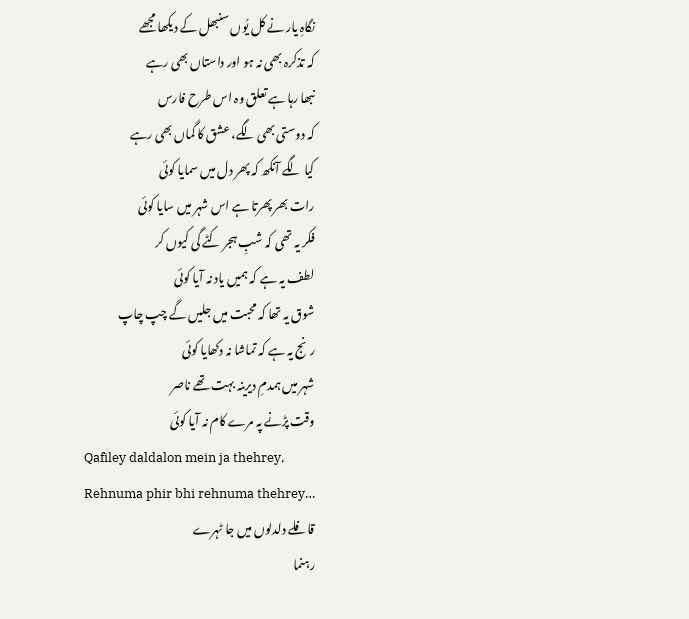نگاہِ یار نے کل یُوں سنبھل کے دیکھا مجھے
کہ تذکرہ بھی نہ ہو اور داستاں بھی رہے
نبھا رہا ہے تعلق وہ اس طرح فارس
کہ دوستی بھی لگے، عشق کا گماں بھی رہے
کیا لگے آنکھ کہ پھر دل میں سمایا کوئی
رات بھر پھرتا ہے اس شہر میں سایا کوئی
فکر یہ تھی کہ شبِ ہجر کٹے گی کیوں کر
لطف یہ ہے کہ ہمیں یاد نہ آیا کوئی
شوق یہ تھا کہ محبت میں جلیں گے چپ چاپ
رنج یہ ہے کہ تماشا نہ دکھایا کوئی
شہر میں ہمدمِ دیرینہ بہت تھے ناصر
وقت پڑنے پہ مرے کام نہ آیا کوئی
Qafiley daldalon mein ja thehrey,
Rehnuma phir bhi rehnuma thehrey…
قافلے دلدلوں میں جا ٹہرے
رہنما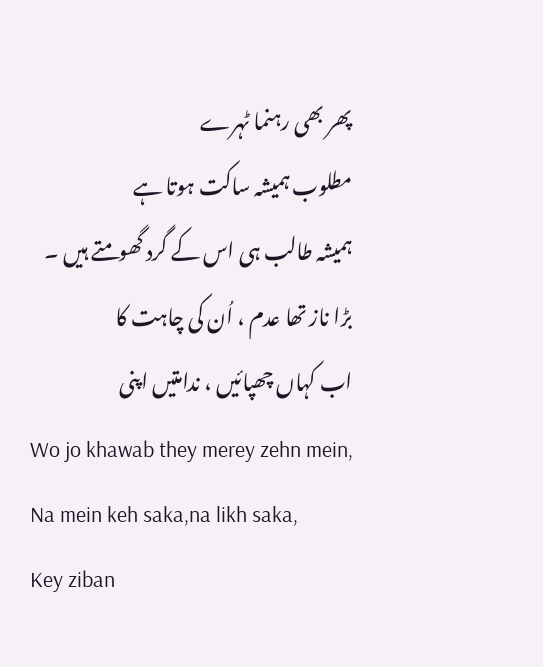پھر بھی رہنما ٹہرے
مطلوب ہمیشہ ساکت ہوتا ہے
ہمیشہ طالب ہی اس کے گرد گھومتے ہیں ۔
بڑا ناز تھا عدم ، اُن کی چاہت کا
اب کہاں چھپائیں ، ندامتیں اپنی
Wo jo khawab they merey zehn mein,
Na mein keh saka,na likh saka,
Key ziban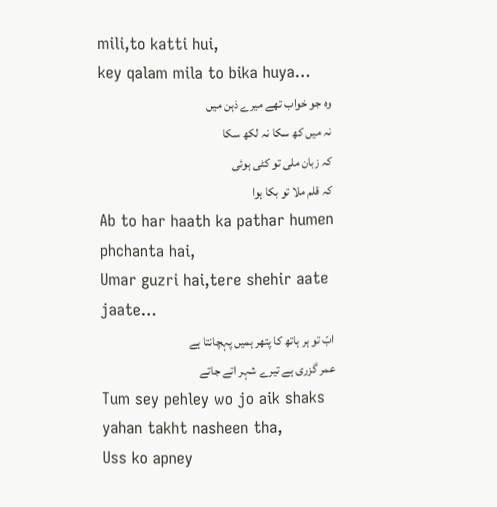mili,to katti hui,
key qalam mila to bika huya…
وہ جو خواب تھے میرے ذہن میں
نہ میں کھ سکا نہ لکھ سکا
کہ زبان ملی تو کٹی ہوئی
کہ قلم ملا تو بکا ہوا
Ab to har haath ka pathar humen phchanta hai,
Umar guzri hai,tere shehir aate jaate…
ابّ تو ہر ہاتھ کا پتھر ہمیں پہچانتا ہے
عمر گزری ہے تیرے شہر اتے جاتے
Tum sey pehley wo jo aik shaks yahan takht nasheen tha,
Uss ko apney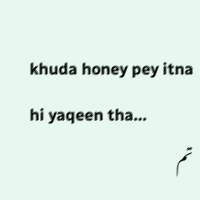khuda honey pey itna hi yaqeen tha…
تم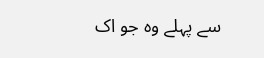سے پہلے وہ جو اک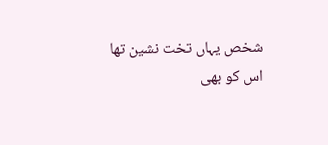شخص یہاں تخت نشین تھا
اس کو بھی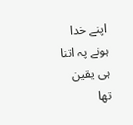اپنے خدا ہونے پہ اتنا ہی یقین تھا